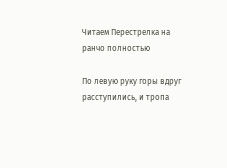Читаем Перестрелка на ранчо полностью

По левую руку горы вдруг расступились, и тропа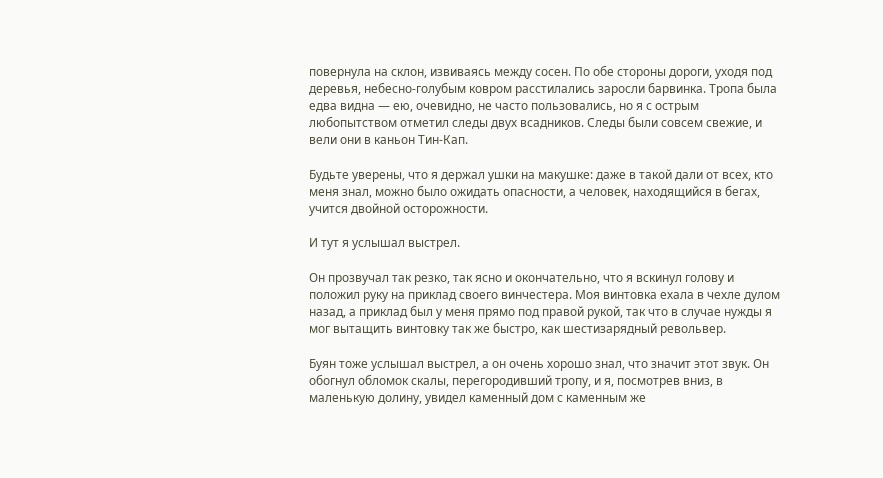повернула на склон, извиваясь между сосен. По обе стороны дороги, уходя под деревья, небесно-голубым ковром расстилались заросли барвинка. Тропа была едва видна — ею, очевидно, не часто пользовались, но я с острым любопытством отметил следы двух всадников. Следы были совсем свежие, и вели они в каньон Тин-Кап.

Будьте уверены, что я держал ушки на макушке: даже в такой дали от всех, кто меня знал, можно было ожидать опасности, а человек, находящийся в бегах, учится двойной осторожности.

И тут я услышал выстрел.

Он прозвучал так резко, так ясно и окончательно, что я вскинул голову и положил руку на приклад своего винчестера. Моя винтовка ехала в чехле дулом назад, а приклад был у меня прямо под правой рукой, так что в случае нужды я мог вытащить винтовку так же быстро, как шестизарядный револьвер.

Буян тоже услышал выстрел, а он очень хорошо знал, что значит этот звук. Он обогнул обломок скалы, перегородивший тропу, и я, посмотрев вниз, в маленькую долину, увидел каменный дом с каменным же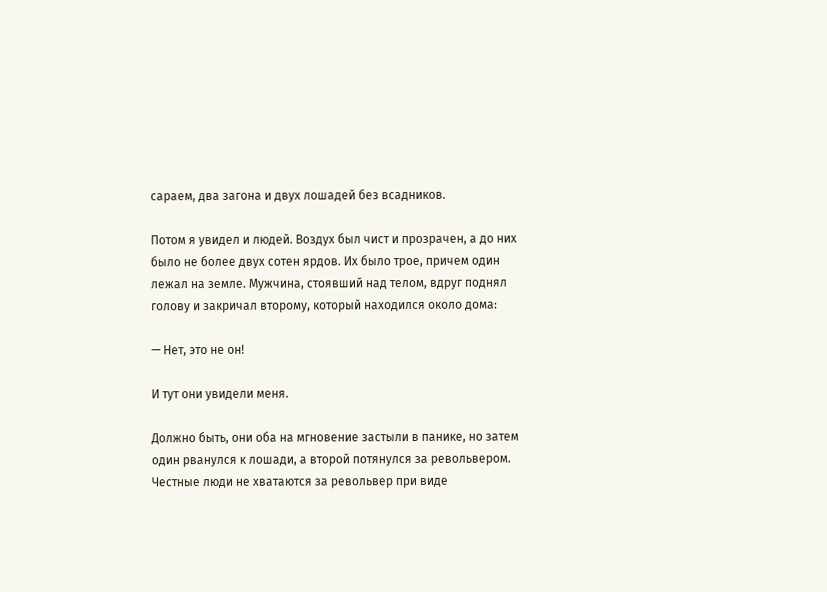сараем, два загона и двух лошадей без всадников.

Потом я увидел и людей. Воздух был чист и прозрачен, а до них было не более двух сотен ярдов. Их было трое, причем один лежал на земле. Мужчина, стоявший над телом, вдруг поднял голову и закричал второму, который находился около дома:

— Нет, это не он!

И тут они увидели меня.

Должно быть, они оба на мгновение застыли в панике, но затем один рванулся к лошади, а второй потянулся за револьвером. Честные люди не хватаются за револьвер при виде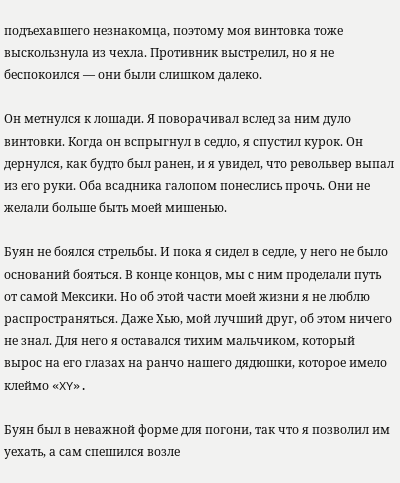подъехавшего незнакомца, поэтому моя винтовка тоже выскользнула из чехла. Противник выстрелил, но я не беспокоился — они были слишком далеко.

Он метнулся к лошади. Я поворачивал вслед за ним дуло винтовки. Когда он вспрыгнул в седло, я спустил курок. Он дернулся, как будто был ранен, и я увидел, что револьвер выпал из его руки. Оба всадника галопом понеслись прочь. Они не желали больше быть моей мишенью.

Буян не боялся стрельбы. И пока я сидел в седле, у него не было оснований бояться. В конце концов, мы с ним проделали путь от самой Мексики. Но об этой части моей жизни я не люблю распространяться. Даже Хью, мой лучший друг, об этом ничего не знал. Для него я оставался тихим мальчиком, который вырос на его глазах на ранчо нашего дядюшки, которое имело клеймо «XY».

Буян был в неважной форме для погони, так что я позволил им уехать, а сам спешился возле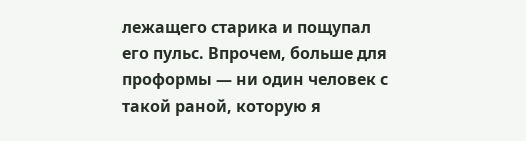лежащего старика и пощупал его пульс. Впрочем, больше для проформы — ни один человек с такой раной, которую я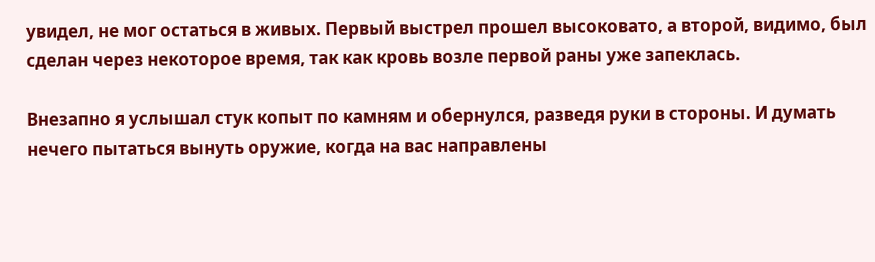увидел, не мог остаться в живых. Первый выстрел прошел высоковато, а второй, видимо, был сделан через некоторое время, так как кровь возле первой раны уже запеклась.

Внезапно я услышал стук копыт по камням и обернулся, разведя руки в стороны. И думать нечего пытаться вынуть оружие, когда на вас направлены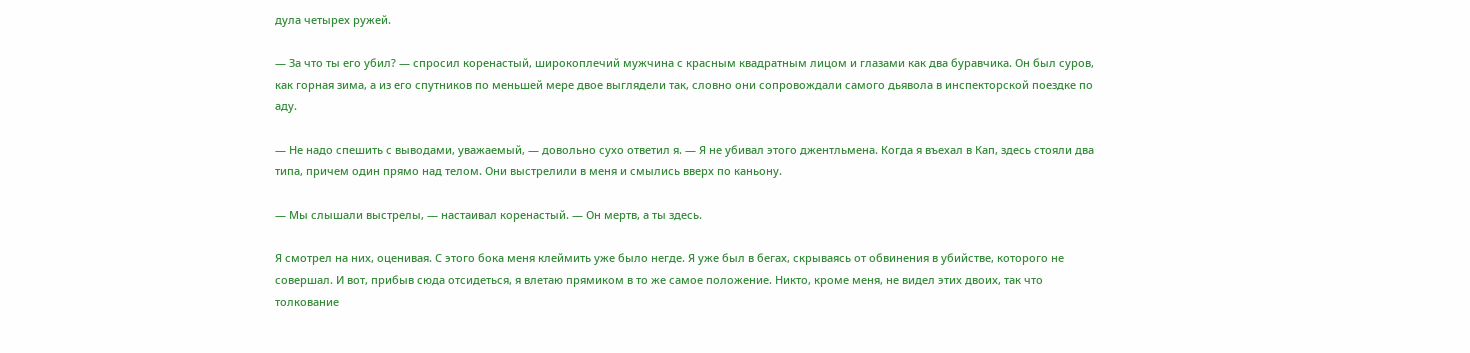дула четырех ружей.

— За что ты его убил? — спросил коренастый, широкоплечий мужчина с красным квадратным лицом и глазами как два буравчика. Он был суров, как горная зима, а из его спутников по меньшей мере двое выглядели так, словно они сопровождали самого дьявола в инспекторской поездке по аду.

— Не надо спешить с выводами, уважаемый, — довольно сухо ответил я. — Я не убивал этого джентльмена. Когда я въехал в Кап, здесь стояли два типа, причем один прямо над телом. Они выстрелили в меня и смылись вверх по каньону.

— Мы слышали выстрелы, — настаивал коренастый. — Он мертв, а ты здесь.

Я смотрел на них, оценивая. С этого бока меня клеймить уже было негде. Я уже был в бегах, скрываясь от обвинения в убийстве, которого не совершал. И вот, прибыв сюда отсидеться, я влетаю прямиком в то же самое положение. Никто, кроме меня, не видел этих двоих, так что толкование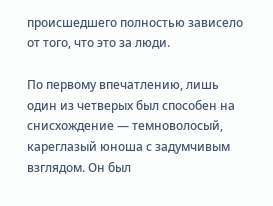происшедшего полностью зависело от того, что это за люди.

По первому впечатлению, лишь один из четверых был способен на снисхождение — темноволосый, кареглазый юноша с задумчивым взглядом. Он был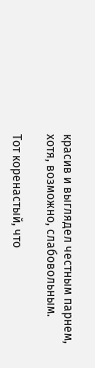красив и выглядел честным парнем, хотя, возможно, слабовольным.

Тот коренастый, что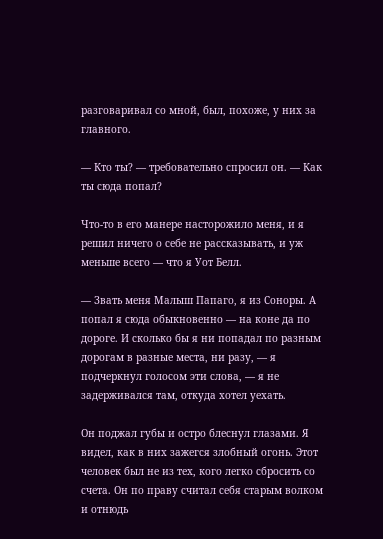разговаривал со мной, был, похоже, у них за главного.

— Кто ты? — требовательно спросил он. — Как ты сюда попал?

Что-то в его манере насторожило меня, и я решил ничего о себе не рассказывать, и уж меньше всего — что я Уот Белл.

— Звать меня Малыш Папаго, я из Соноры. А попал я сюда обыкновенно — на коне да по дороге. И сколько бы я ни попадал по разным дорогам в разные места, ни разу, — я подчеркнул голосом эти слова, — я не задерживался там, откуда хотел уехать.

Он поджал губы и остро блеснул глазами. Я видел, как в них зажегся злобный огонь. Этот человек был не из тех, кого легко сбросить со счета. Он по праву считал себя старым волком и отнюдь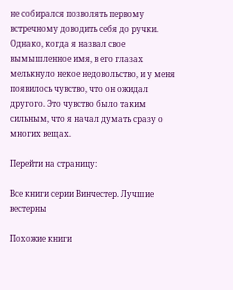не собирался позволять первому встречному доводить себя до ручки. Однако, когда я назвал свое вымышленное имя, в его глазах мелькнуло некое недовольство, и у меня появилось чувство, что он ожидал другого. Это чувство было таким сильным, что я начал думать сразу о многих вещах.

Перейти на страницу:

Все книги серии Винчестер. Лучшие вестерны

Похожие книги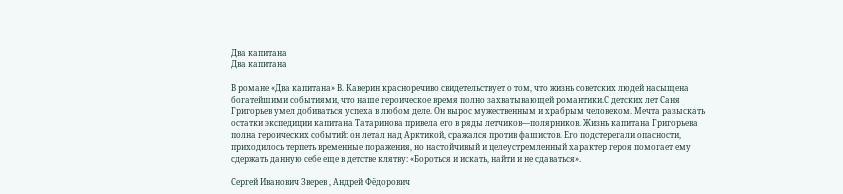Два капитана
Два капитана

В романе «Два капитана» В. Каверин красноречиво свидетельствует о том, что жизнь советских людей насыщена богатейшими событиями, что наше героическое время полно захватывающей романтики.С детских лет Саня Григорьев умел добиваться успеха в любом деле. Он вырос мужественным и храбрым человеком. Мечта разыскать остатки экспедиции капитана Татаринова привела его в ряды летчиков—полярников. Жизнь капитана Григорьева полна героических событий: он летал над Арктикой, сражался против фашистов. Его подстерегали опасности, приходилось терпеть временные поражения, но настойчивый и целеустремленный характер героя помогает ему сдержать данную себе еще в детстве клятву: «Бороться и искать, найти и не сдаваться».

Сергей Иванович Зверев , Андрей Фёдорович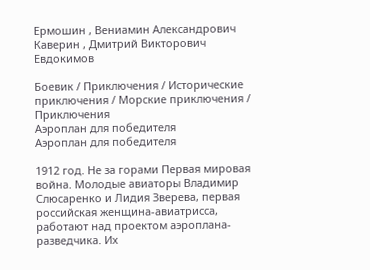Ермошин , Вениамин Александрович Каверин , Дмитрий Викторович Евдокимов

Боевик / Приключения / Исторические приключения / Морские приключения / Приключения
Аэроплан для победителя
Аэроплан для победителя

1912 год. Не за горами Первая мировая война. Молодые авиаторы Владимир Слюсаренко и Лидия Зверева, первая российская женщина-авиатрисса, работают над проектом аэроплана-разведчика. Их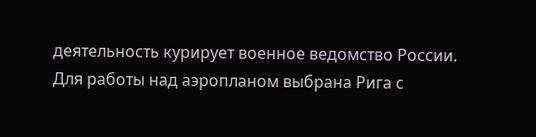деятельность курирует военное ведомство России. Для работы над аэропланом выбрана Рига с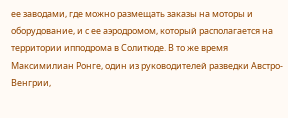ее заводами, где можно размещать заказы на моторы и оборудование, и с ее аэродромом, который располагается на территории ипподрома в Солитюде. В то же время Максимилиан Ронге, один из руководителей разведки Австро-Венгрии,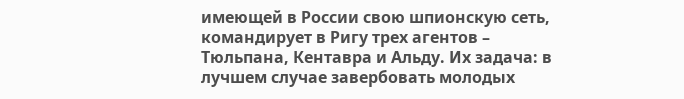имеющей в России свою шпионскую сеть, командирует в Ригу трех агентов – Тюльпана, Кентавра и Альду. Их задача: в лучшем случае завербовать молодых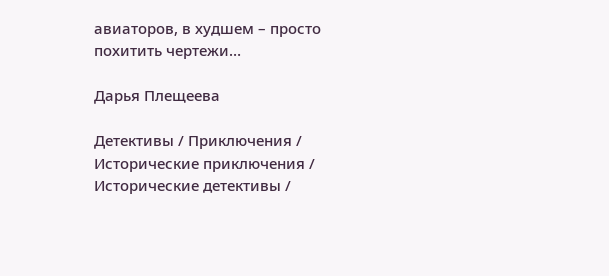авиаторов, в худшем – просто похитить чертежи…

Дарья Плещеева

Детективы / Приключения / Исторические приключения / Исторические детективы /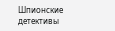Шпионские детективы